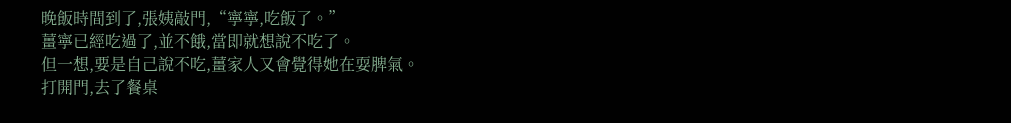晚飯時間到了,張姨敲門,“寧寧,吃飯了。”
薑寧已經吃過了,並不餓,當即就想說不吃了。
但一想,要是自己說不吃,薑家人又會覺得她在耍脾氣。
打開門,去了餐桌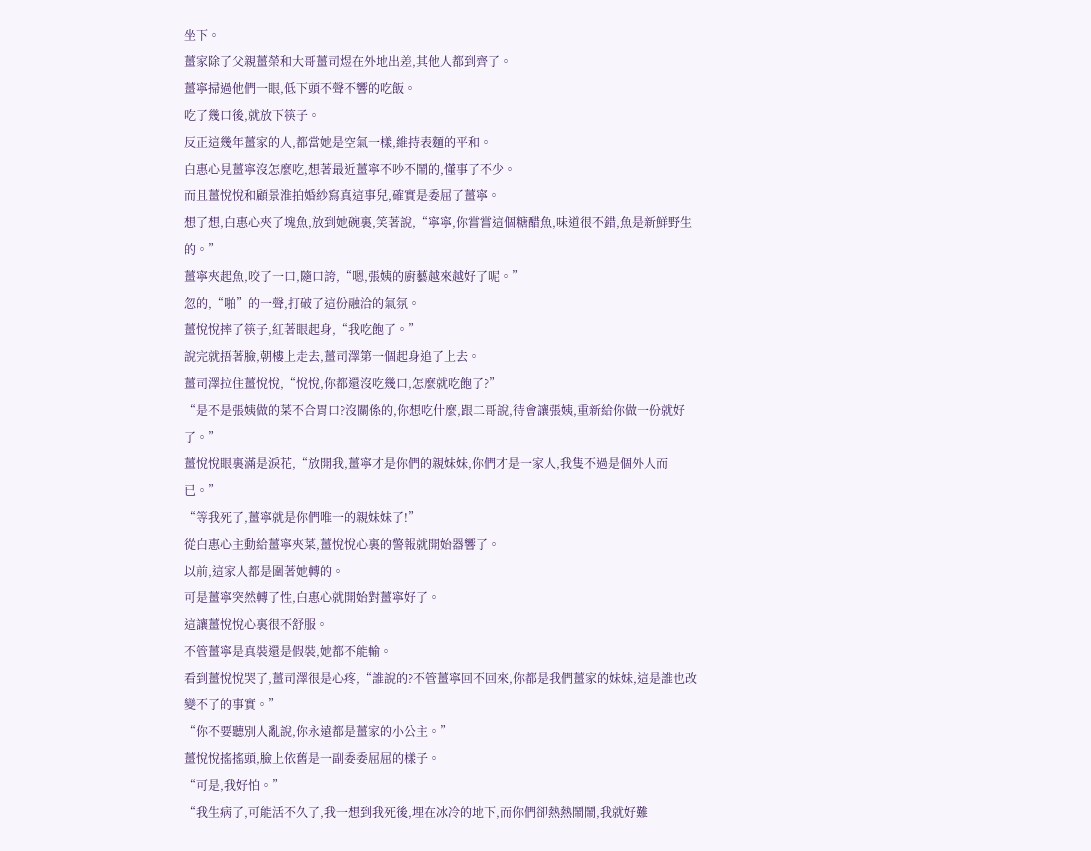坐下。
薑家除了父親薑榮和大哥薑司煜在外地出差,其他人都到齊了。
薑寧掃過他們一眼,低下頭不聲不響的吃飯。
吃了幾口後,就放下筷子。
反正這幾年薑家的人,都當她是空氣一樣,維持表麵的平和。
白惠心見薑寧沒怎麼吃,想著最近薑寧不吵不鬧的,懂事了不少。
而且薑悅悅和顧景淮拍婚紗寫真這事兒,確實是委屈了薑寧。
想了想,白惠心夾了塊魚,放到她碗裏,笑著說,“寧寧,你嘗嘗這個糖醋魚,味道很不錯,魚是新鮮野生的。”
薑寧夾起魚,咬了一口,隨口誇,“嗯,張姨的廚藝越來越好了呢。”
忽的,“啪”的一聲,打破了這份融洽的氣氛。
薑悅悅摔了筷子,紅著眼起身,“我吃飽了。”
說完就捂著臉,朝樓上走去,薑司澤第一個起身追了上去。
薑司澤拉住薑悅悅,“悅悅,你都還沒吃幾口,怎麼就吃飽了?”
“是不是張姨做的菜不合胃口?沒關係的,你想吃什麼,跟二哥說,待會讓張姨,重新給你做一份就好了。”
薑悅悅眼裏滿是淚花,“放開我,薑寧才是你們的親妹妹,你們才是一家人,我隻不過是個外人而已。”
“等我死了,薑寧就是你們唯一的親妹妹了!”
從白惠心主動給薑寧夾菜,薑悅悅心裏的警報就開始器響了。
以前,這家人都是圍著她轉的。
可是薑寧突然轉了性,白惠心就開始對薑寧好了。
這讓薑悅悅心裏很不舒服。
不管薑寧是真裝還是假裝,她都不能輸。
看到薑悅悅哭了,薑司澤很是心疼,“誰說的?不管薑寧回不回來,你都是我們薑家的妹妹,這是誰也改變不了的事實。”
“你不要聽別人亂說,你永遠都是薑家的小公主。”
薑悅悅搖搖頭,臉上依舊是一副委委屈屈的樣子。
“可是,我好怕。”
“我生病了,可能活不久了,我一想到我死後,埋在冰冷的地下,而你們卻熱熱鬧鬧,我就好難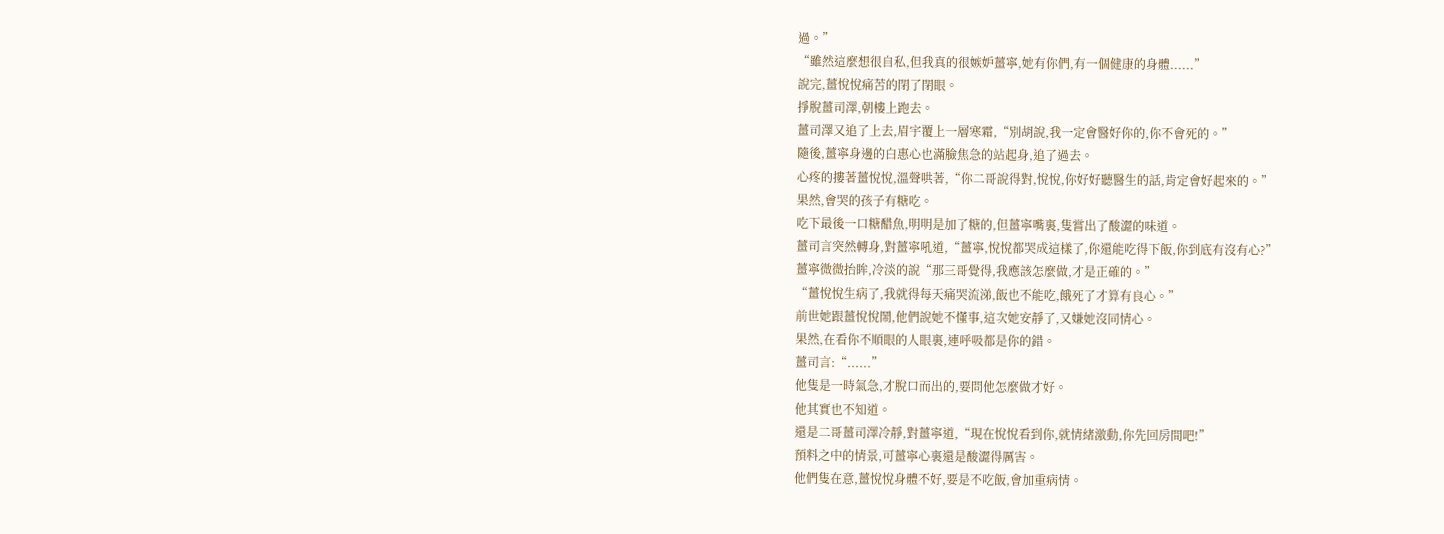過。”
“雖然這麼想很自私,但我真的很嫉妒薑寧,她有你們,有一個健康的身體......”
說完,薑悅悅痛苦的閉了閉眼。
掙脫薑司澤,朝樓上跑去。
薑司澤又追了上去,眉宇覆上一層寒霜,“別胡說,我一定會醫好你的,你不會死的。”
隨後,薑寧身邊的白惠心也滿臉焦急的站起身,追了過去。
心疼的摟著薑悅悅,溫聲哄著,“你二哥說得對,悅悅,你好好聽醫生的話,肯定會好起來的。”
果然,會哭的孩子有糖吃。
吃下最後一口糖醋魚,明明是加了糖的,但薑寧嘴裏,隻嘗出了酸澀的味道。
薑司言突然轉身,對薑寧吼道,“薑寧,悅悅都哭成這樣了,你還能吃得下飯,你到底有沒有心?”
薑寧微微抬眸,冷淡的說“那三哥覺得,我應該怎麼做,才是正確的。”
“薑悅悅生病了,我就得每天痛哭流涕,飯也不能吃,餓死了才算有良心。”
前世她跟薑悅悅鬧,他們說她不懂事,這次她安靜了,又嫌她沒同情心。
果然,在看你不順眼的人眼裏,連呼吸都是你的錯。
薑司言:“......”
他隻是一時氣急,才脫口而出的,要問他怎麼做才好。
他其實也不知道。
還是二哥薑司澤冷靜,對薑寧道,“現在悅悅看到你,就情緒激動,你先回房間吧!”
預料之中的情景,可薑寧心裏還是酸澀得厲害。
他們隻在意,薑悅悅身體不好,要是不吃飯,會加重病情。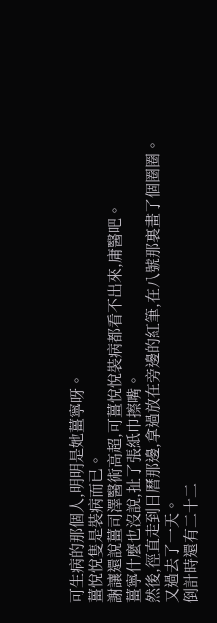可生病的那個人,明明是她薑寧呀。
薑悅悅隻是裝病而已。
謝讓還說薑司澤醫術高超,可薑悅悅裝病都看不出來,庸醫吧。
薑寧什麼也沒說,扯了張紙巾擦嘴。
然後,徑直走到日曆那邊,拿過放在旁邊的紅筆,在八號那裏畫了個圈圈。
又過去了一天。
倒計時還有二十二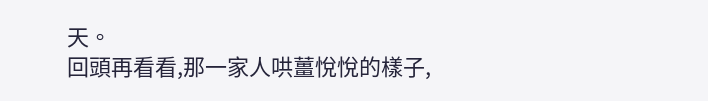天。
回頭再看看,那一家人哄薑悅悅的樣子,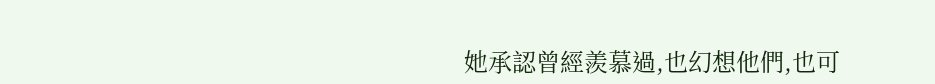她承認曾經羨慕過,也幻想他們,也可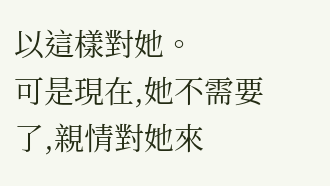以這樣對她。
可是現在,她不需要了,親情對她來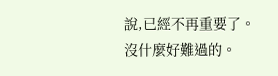說,已經不再重要了。
沒什麼好難過的。